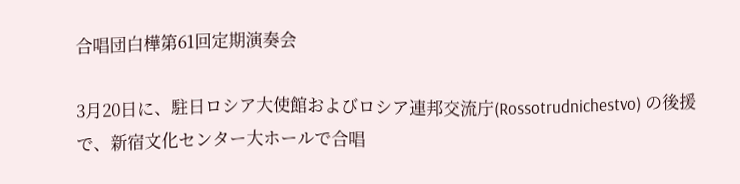合唱団白樺第61回定期演奏会

3月20日に、駐日ロシア大使館およびロシア連邦交流庁(Rossotrudnichestvo) の後援で、新宿文化センター大ホールで合唱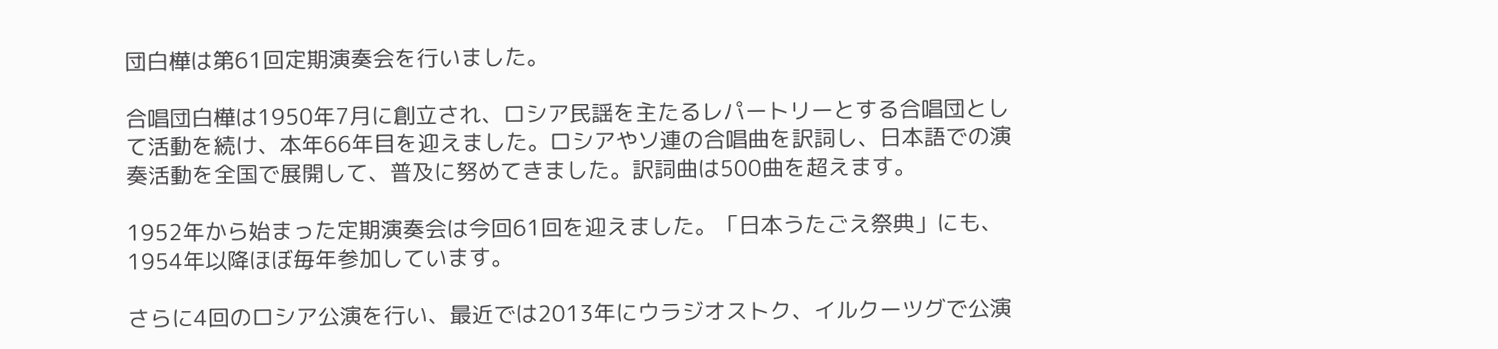団白樺は第61回定期演奏会を行いました。

合唱団白樺は1950年7月に創立され、ロシア民謡を主たるレパートリーとする合唱団として活動を続け、本年66年目を迎えました。ロシアやソ連の合唱曲を訳詞し、日本語での演奏活動を全国で展開して、普及に努めてきました。訳詞曲は500曲を超えます。

1952年から始まった定期演奏会は今回61回を迎えました。「日本うたごえ祭典」にも、1954年以降ほぼ毎年参加しています。

さらに4回のロシア公演を行い、最近では2013年にウラジオストク、イルクーツグで公演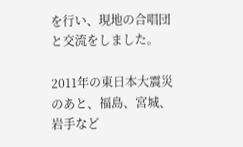を行い、現地の合唱団と交流をしました。

2011年の東日本大震災のあと、福島、宮城、岩手など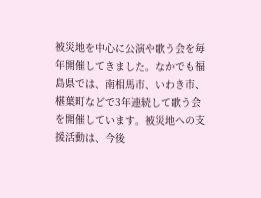被災地を中心に公演や歌う会を毎年開催してきました。なかでも福島県では、南相馬市、いわき市、椹葉町などで3年連続して歌う会を開催しています。被災地への支援活動は、今後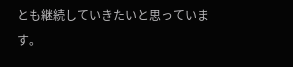とも継続していきたいと思っています。